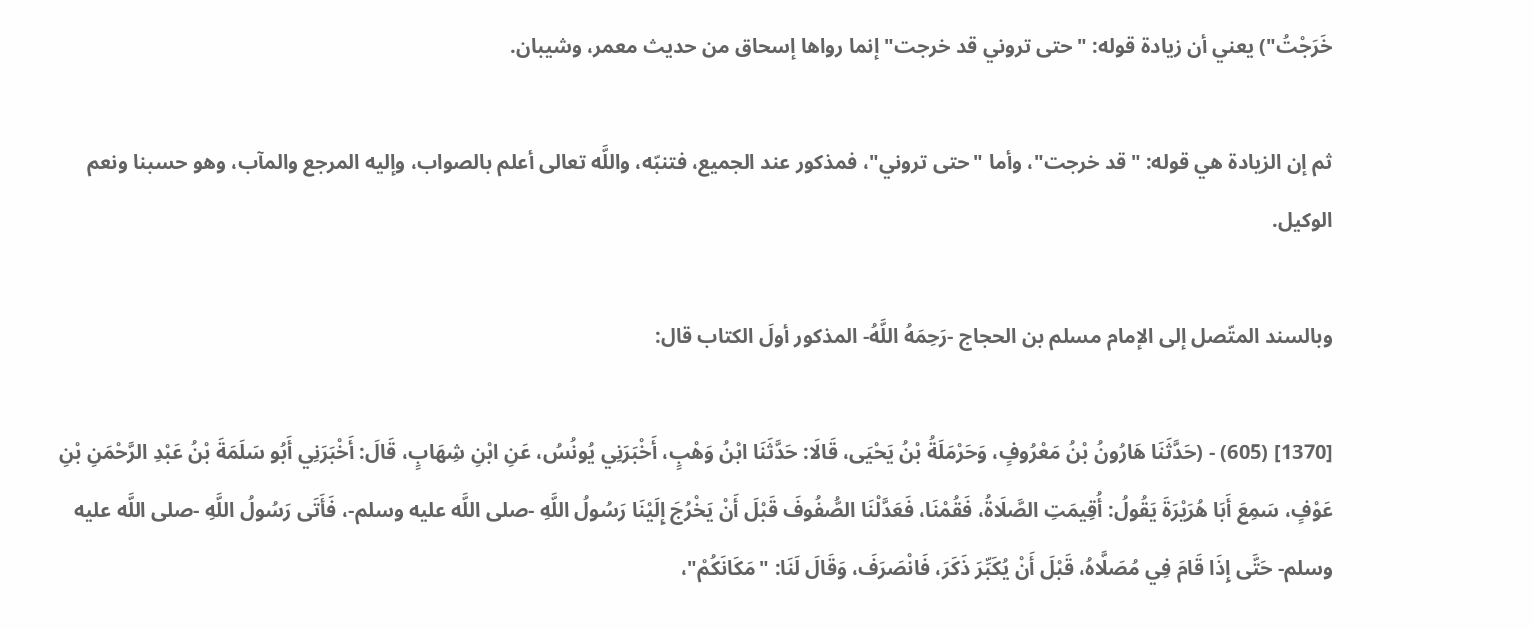خَرَجْتُ") يعني أن زيادة قوله: "حتى تروني قد خرجت" إنما رواها إسحاق من حديث معمر، وشيبان.

ثم إن الزيادة هي قوله: "قد خرجت"، وأما "حتى تروني"، فمذكور عند الجميع، فتنبّه، واللَّه تعالى أعلم بالصواب، وإليه المرجع والمآب، وهو حسبنا ونعم الوكيل.

وبالسند المتّصل إلى الإمام مسلم بن الحجاج -رَحِمَهُ اللَّهُ- المذكور أولَ الكتاب قال:

[1370] (605) - (حَدَّثَنَا هَارُونُ بْنُ مَعْرُوفٍ، وَحَرْمَلَةُ بْنُ يَحْيَى، قَالَا: حَدَّثَنَا ابْنُ وَهْبٍ، أَخْبَرَنِي يُونُسُ، عَنِ ابْنِ شِهَابٍ، قَالَ: أَخْبَرَنِي أَبُو سَلَمَةَ بْنُ عَبْدِ الرَّحْمَنِ بْنِ عَوْفٍ، سَمِعَ أَبَا هُرَيْرَةَ يَقُولُ: أُقِيمَتِ الصَّلَاةُ، فَقُمْنَا، فَعَدَّلْنَا الصُّفُوفَ قَبْلَ أَنْ يَخْرُجَ إِلَيْنَا رَسُولُ اللَّهِ -صلى اللَّه عليه وسلم-، فَأَتَى رَسُولُ اللَّهِ -صلى اللَّه عليه وسلم- حَتَّى إِذَا قَامَ فِي مُصَلَّاهُ، قَبْلَ أَنْ يُكَبِّرَ ذَكَرَ، فَانْصَرَفَ، وَقَالَ لَنَا: "مَكَانَكُمْ"،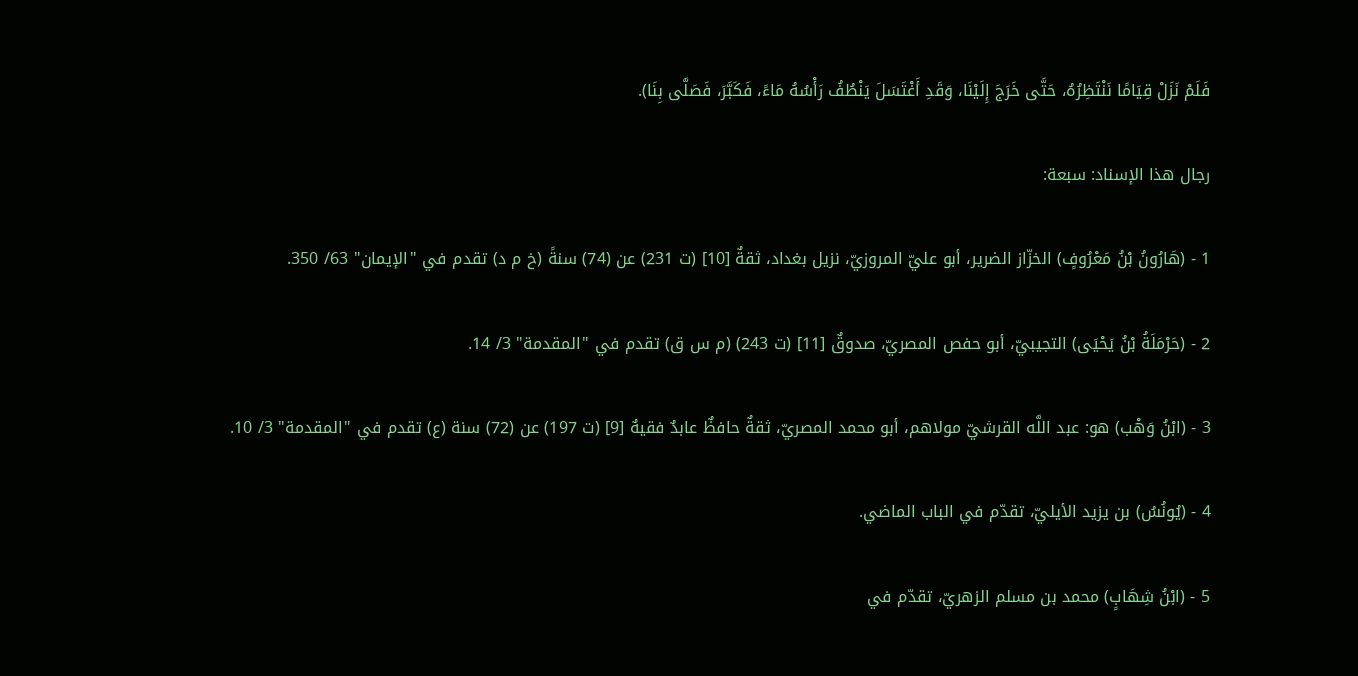فَلَمْ نَزَلْ قِيَامًا نَنْتَظِرُهُ، حَتَّى خَرَجَ إِلَيْنَا، وَقَدِ أَغْتَسَلَ يَنْطُفُ رَأْسُهُ مَاءً، فَكَبَّرَ، فَصَلَّى بِنَا).

رجال هذا الإسناد: سبعة:

1 - (هَارُونُ بْنُ مَعْرُوفٍ) الخزّاز الضرير، أبو عليّ المروزيّ، نزيل بغداد، ثقةٌ [10] (ت 231) عن (74) سنةً (خ م د) تقدم في "الإيمان" 63/ 350.

2 - (حَرْمَلَةُ بْنُ يَحْيَى) التجيبيّ، أبو حفص المصريّ، صدوقٌ [11] (ت 243) (م س ق) تقدم في "المقدمة" 3/ 14.

3 - (ابْنُ وَهْب) هو: عبد اللَّه القرشيّ مولاهم، أبو محمد المصريّ، ثقةٌ حافظٌ عابدٌ فقيهٌ [9] (ت 197) عن (72) سنة (ع) تقدم في "المقدمة" 3/ 10.

4 - (يُونُسُ) بن يزيد الأيليّ، تقدّم في الباب الماضي.

5 - (ابْنُ شِهَابٍ) محمد بن مسلم الزهريّ، تقدّم في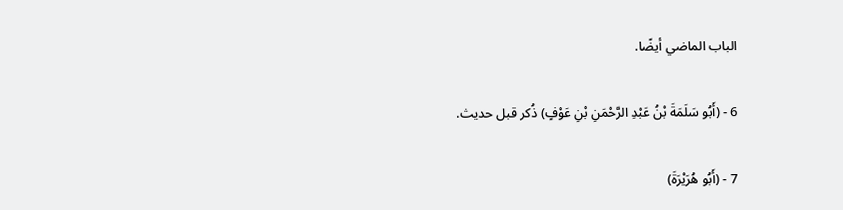الباب الماضي أيضًا.

6 - (أَبُو سَلَمَةَ بْنُ عَبْدِ الرَّحْمَنِ بْنِ عَوْفٍ) ذُكر قبل حديث.

7 - (أَبُو هُرَيْرَةَ)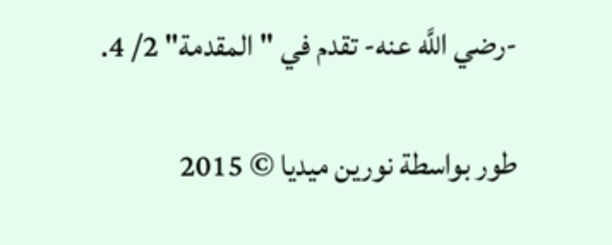-رضي اللَّه عنه- تقدم في "المقدمة" 2/ 4.

طور بواسطة نورين ميديا © 2015